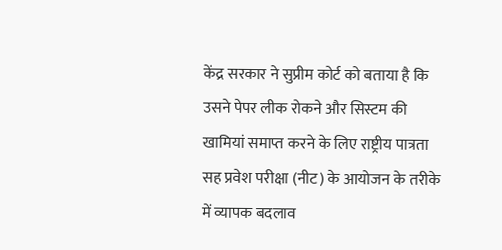केंद्र सरकार ने सुप्रीम कोर्ट को बताया है कि उसने पेपर लीक रोकने और सिस्टम की खामियां समाप्त करने के लिए राष्ट्रीय पात्रता सह प्रवेश परीक्षा (नीट) के आयोजन के तरीके में व्यापक बदलाव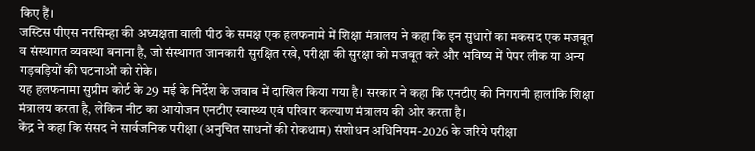किए हैं।
जस्टिस पीएस नरसिम्हा की अध्यक्षता वाली पीठ के समक्ष एक हलफनामे में शिक्षा मंत्रालय ने कहा कि इन सुधारों का मकसद एक मजबूत व संस्थागत व्यवस्था बनाना है, जो संस्थागत जानकारी सुरक्षित रखे, परीक्षा की सुरक्षा को मजबूत करे और भविष्य में पेपर लीक या अन्य गड़बड़ियों की घटनाओं को रोके।
यह हलफनामा सुप्रीम कोर्ट के 29 मई के निर्देश के जवाब में दाखिल किया गया है। सरकार ने कहा कि एनटीए की निगरानी हालांकि शिक्षा मंत्रालय करता है, लेकिन नीट का आयोजन एनटीए स्वास्थ्य एवं परिवार कल्याण मंत्रालय की ओर करता है।
केंद्र ने कहा कि संसद ने सार्वजनिक परीक्षा (अनुचित साधनों की रोकथाम) संशोधन अधिनियम-2026 के जरिये परीक्षा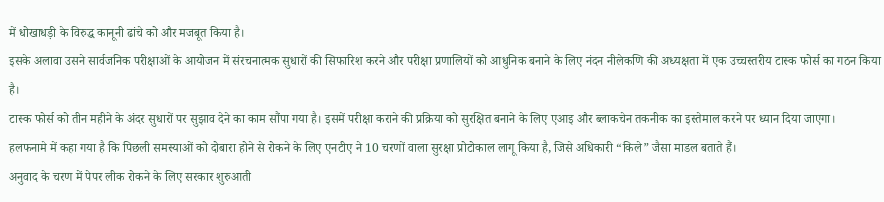में धोखाधड़ी के विरुद्ध कानूनी ढांचे को और मजबूत किया है।
इसके अलावा उसने सार्वजनिक परीक्षाओं के आयोजन में संरचनात्मक सुधारों की सिफारिश करने और परीक्षा प्रणालियों को आधुनिक बनाने के लिए नंदन नीलेकणि की अध्यक्षता में एक उच्चस्तरीय टास्क फोर्स का गठन किया है।
टास्क फोर्स को तीन महीने के अंदर सुधारों पर सुझाव देने का काम सौंपा गया है। इसमें परीक्षा कराने की प्रक्रिया को सुरक्षित बनाने के लिए एआइ और ब्लाकचेन तकनीक का इस्तेमाल करने पर ध्यान दिया जाएगा।
हलफनामे में कहा गया है कि पिछली समस्याओं को दोबारा होने से रोकने के लिए एनटीए ने 10 चरणों वाला सुरक्षा प्रोटोकाल लागू किया है, जिसे अधिकारी “किले” जैसा माडल बताते हैं।
अनुवाद के चरण में पेपर लीक रोकने के लिए सरकार शुरुआती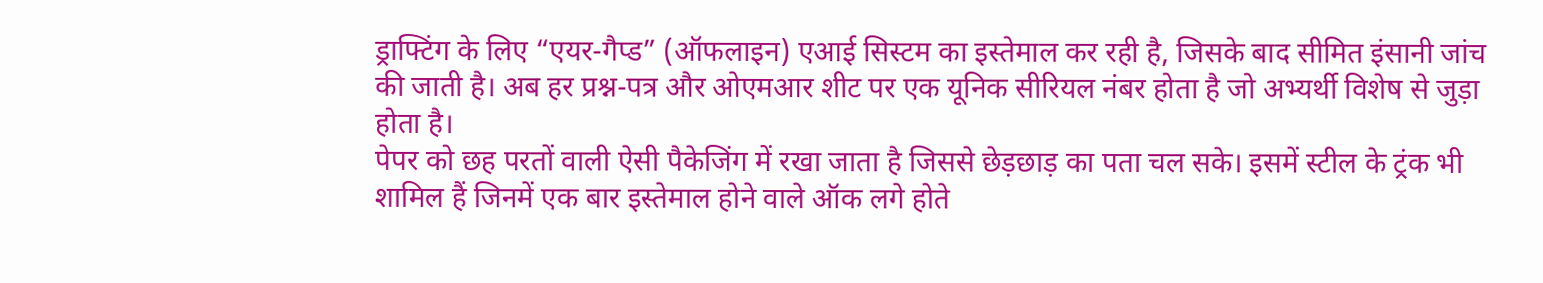ड्राफ्टिंग के लिए “एयर-गैप्ड” (ऑफलाइन) एआई सिस्टम का इस्तेमाल कर रही है, जिसके बाद सीमित इंसानी जांच की जाती है। अब हर प्रश्न-पत्र और ओएमआर शीट पर एक यूनिक सीरियल नंबर होता है जो अभ्यर्थी विशेष से जुड़ा होता है।
पेपर को छह परतों वाली ऐसी पैकेजिंग में रखा जाता है जिससे छेड़छाड़ का पता चल सके। इसमें स्टील के ट्रंक भी शामिल हैं जिनमें एक बार इस्तेमाल होने वाले ऑक लगे होते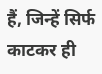हैं, जिन्हें सिर्फ काटकर ही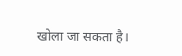खोला जा सकता है।